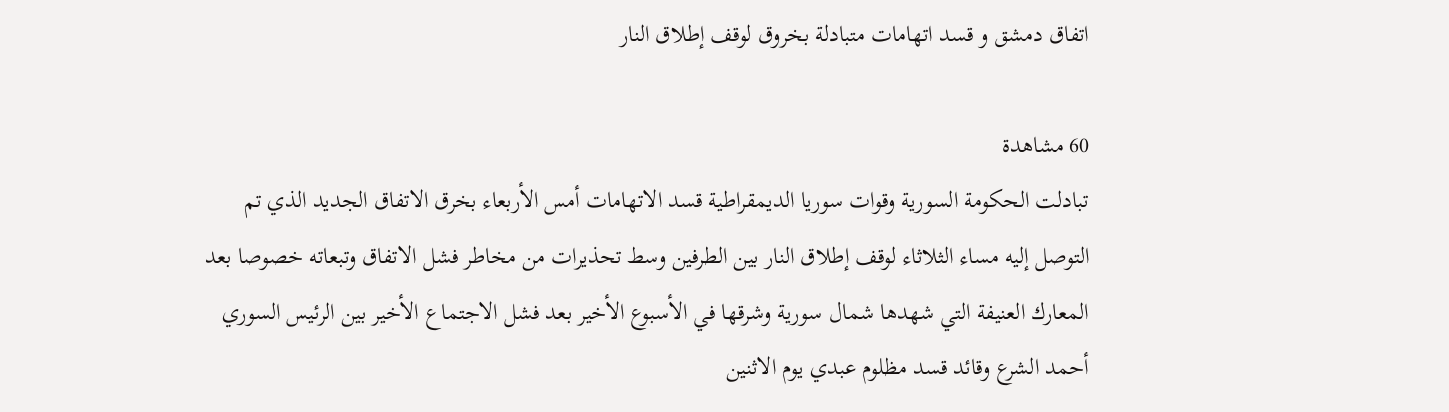اتفاق دمشق و قسد اتهامات متبادلة بخروق لوقف إطلاق النار

60 مشاهدة
تبادلت الحكومة السورية وقوات سوريا الديمقراطية قسد الاتهامات أمس الأربعاء بخرق الاتفاق الجديد الذي تم التوصل إليه مساء الثلاثاء لوقف إطلاق النار بين الطرفين وسط تحذيرات من مخاطر فشل الاتفاق وتبعاته خصوصا بعد المعارك العنيفة التي شهدها شمال سورية وشرقها في الأسبوع الأخير بعد فشل الاجتماع الأخير بين الرئيس السوري أحمد الشرع وقائد قسد مظلوم عبدي يوم الاثنين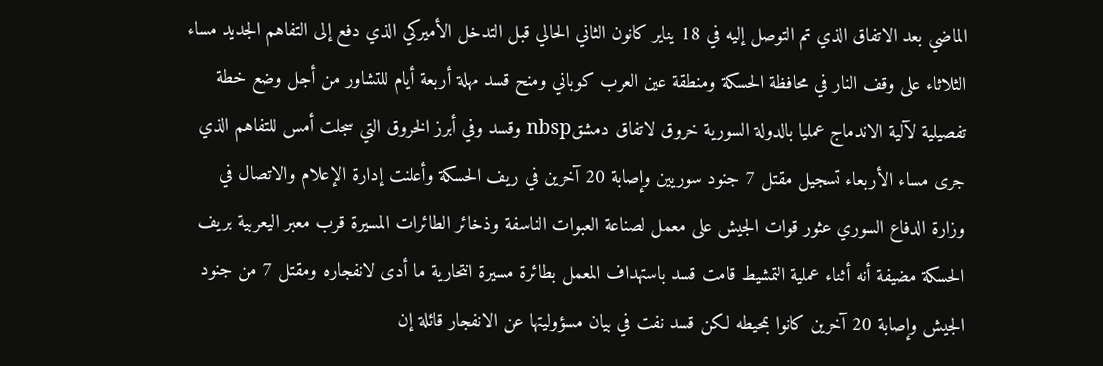الماضي بعد الاتفاق الذي تم التوصل إليه في 18 يناير كانون الثاني الحالي قبل التدخل الأميركي الذي دفع إلى التفاهم الجديد مساء الثلاثاء على وقف النار في محافظة الحسكة ومنطقة عين العرب كوباني ومنح قسد مهلة أربعة أيام للتشاور من أجل وضع خطة تفصيلية لآلية الاندماج عمليا بالدولة السورية خروق لاتفاق دمشقnbsp وقسد وفي أبرز الخروق التي سجلت أمس للتفاهم الذي جرى مساء الأربعاء تسجيل مقتل 7 جنود سوريين وإصابة 20 آخرين في ريف الحسكة وأعلنت إدارة الإعلام والاتصال في وزارة الدفاع السوري عثور قوات الجيش على معمل لصناعة العبوات الناسفة وذخائر الطائرات المسيرة قرب معبر اليعربية بريف الحسكة مضيفة أنه أثناء عملية التمشيط قامت قسد باستهداف المعمل بطائرة مسيرة انتحارية ما أدى لانفجاره ومقتل 7 من جنود الجيش وإصابة 20 آخرين كانوا بمحيطه لكن قسد نفت في بيان مسؤوليتها عن الانفجار قائلة إن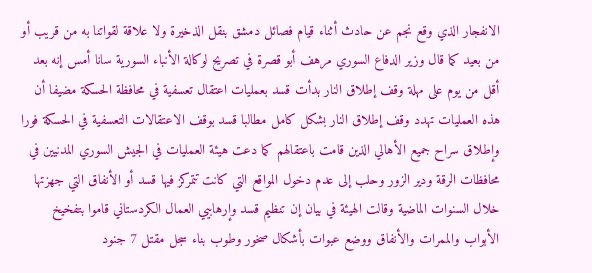الانفجار الذي وقع نجم عن حادث أثناء قيام فصائل دمشق بنقل الذخيرة ولا علاقة لقواتنا به من قريب أو من بعيد كما قال وزير الدفاع السوري مرهف أبو قصرة في تصريح لوكالة الأنباء السورية سانا أمس إنه بعد أقل من يوم على مهلة وقف إطلاق النار بدأت قسد بعمليات اعتقال تعسفية في محافظة الحسكة مضيفا أن هذه العمليات تهدد وقف إطلاق النار بشكل كامل مطالبا قسد بوقف الاعتقالات التعسفية في الحسكة فورا وإطلاق سراح جميع الأهالي الذين قامت باعتقالهم كما دعت هيئة العمليات في الجيش السوري المدنيين في محافظات الرقة ودير الزور وحلب إلى عدم دخول المواقع التي كانت تتمركز فيها قسد أو الأنفاق التي جهزتها خلال السنوات الماضية وقالت الهيئة في بيان إن تنظيم قسد وإرهابيي العمال الكردستاني قاموا بتفخيخ الأبواب والممرات والأنفاق ووضع عبوات بأشكال صخور وطوب بناء سجل مقتل 7 جنود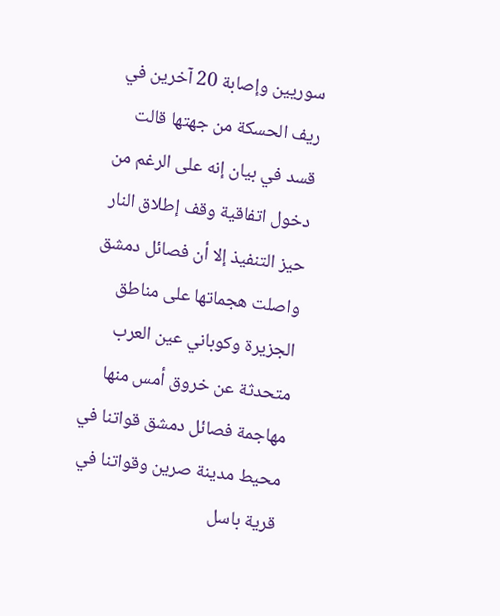سوريين وإصابة 20 آخرين في ريف الحسكة من جهتها قالت قسد في بيان إنه على الرغم من دخول اتفاقية وقف إطلاق النار حيز التنفيذ إلا أن فصائل دمشق واصلت هجماتها على مناطق الجزيرة وكوباني عين العرب متحدثة عن خروق أمس منها مهاجمة فصائل دمشق قواتنا في محيط مدينة صرين وقواتنا في قرية باسل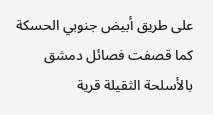على طريق أبيض جنوبي الحسكة كما قصفت فصائل دمشق بالأسلحة الثقيلة قرية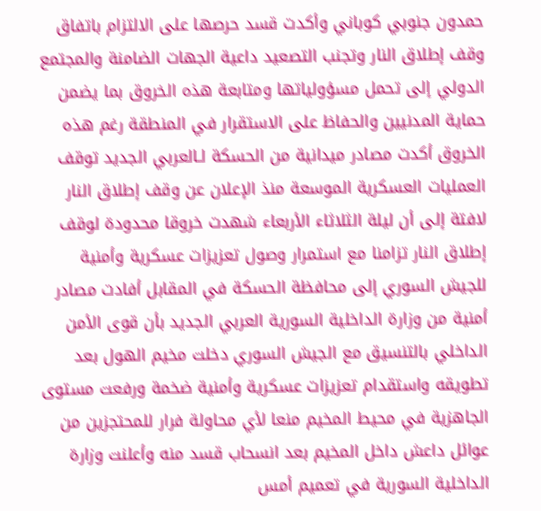حمدون جنوبي كوباني وأكدت قسد حرصها على الالتزام باتفاق وقف إطلاق النار وتجنب التصعيد داعية الجهات الضامنة والمجتمع الدولي إلى تحمل مسؤولياتها ومتابعة هذه الخروق بما يضمن حماية المدنيين والحفاظ على الاستقرار في المنطقة رغم هذه الخروق أكدت مصادر ميدانية من الحسكة لـالعربي الجديد توقف العمليات العسكرية الموسعة منذ الإعلان عن وقف إطلاق النار لافتة إلى أن ليلة الثلاثاء الأربعاء شهدت خروقا محدودة لوقف إطلاق النار تزامنا مع استمرار وصول تعزيزات عسكرية وأمنية للجيش السوري إلى محافظة الحسكة في المقابل أفادت مصادر أمنية من وزارة الداخلية السورية العربي الجديد بأن قوى الأمن الداخلي بالتنسيق مع الجيش السوري دخلت مخيم الهول بعد تطويقه واستقدام تعزيزات عسكرية وأمنية ضخمة ورفعت مستوى الجاهزية في محيط المخيم منعا لأي محاولة فرار للمحتجزين من عوائل داعش داخل المخيم بعد انسحاب قسد منه وأعلنت وزارة الداخلية السورية في تعميم أمس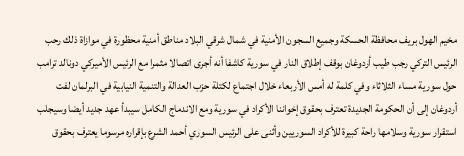مخيم الهول بريف محافظة الحسكة وجميع السجون الأمنية في شمال شرقي البلاد مناطق أمنية محظورة في موازاة ذلك رحب الرئيس التركي رجب طيب أردوغان بوقف إطلاق النار في سورية كاشفا أنه أجرى اتصالا مثمرا مع الرئيس الأميركي دونالد ترامب حول سورية مساء الثلاثاء وفي كلمة له أمس الأربعاء خلال اجتماع لكتلة حزب العدالة والتنمية النيابية في البرلمان لفت أردوغان إلى أن الحكومة الجديدة تعترف بحقوق إخواننا الأكراد في سورية ومع الاندماج الكامل سيبدأ عهد جديد أيضا وسيجلب استقرار سورية وسلامها راحة كبيرة للأكراد السوريين وأثنى على الرئيس السوري أحمد الشرع بإقراره مرسوما يعترف بحقوق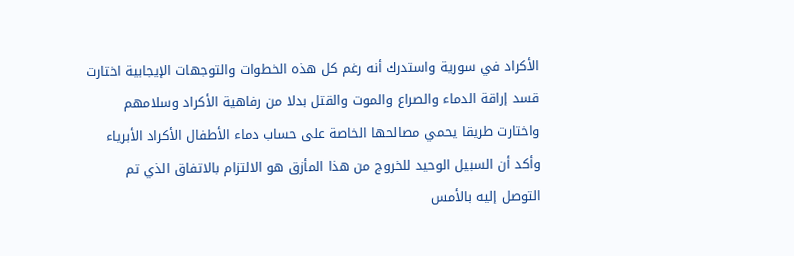الأكراد في سورية واستدرك أنه رغم كل هذه الخطوات والتوجهات الإيجابية اختارت قسد إراقة الدماء والصراع والموت والقتل بدلا من رفاهية الأكراد وسلامهم واختارت طريقا يحمي مصالحها الخاصة على حساب دماء الأطفال الأكراد الأبرياء وأكد أن السبيل الوحيد للخروج من هذا المأزق هو الالتزام بالاتفاق الذي تم التوصل إليه بالأمس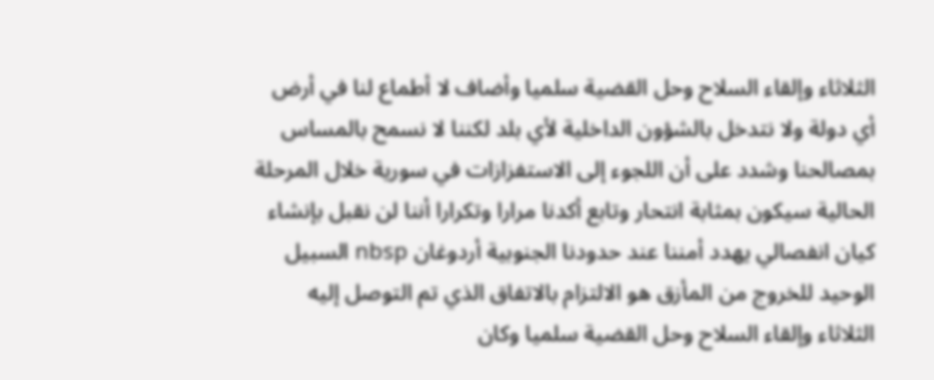الثلاثاء وإلقاء السلاح وحل القضية سلميا وأضاف لا أطماع لنا في أرض أي دولة ولا نتدخل بالشؤون الداخلية لأي بلد لكننا لا نسمح بالمساس بمصالحنا وشدد على أن اللجوء إلى الاستفزازات في سورية خلال المرحلة الحالية سيكون بمثابة انتحار وتابع أكدنا مرارا وتكرارا أننا لن نقبل بإنشاء كيان انفصالي يهدد أمننا عند حدودنا الجنوبية أردوغان nbsp السبيل الوحيد للخروج من المأزق هو الالتزام بالاتفاق الذي تم التوصل إليه الثلاثاء وإلقاء السلاح وحل القضية سلميا وكان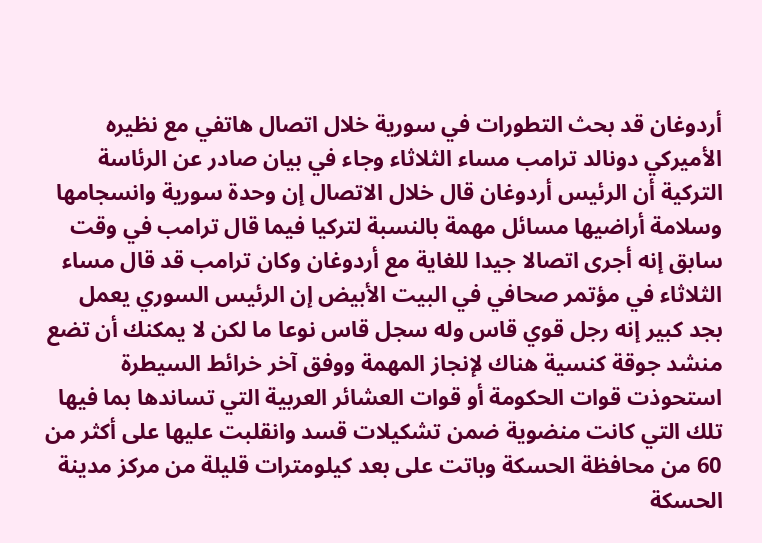أردوغان قد بحث التطورات في سورية خلال اتصال هاتفي مع نظيره الأميركي دونالد ترامب مساء الثلاثاء وجاء في بيان صادر عن الرئاسة التركية أن الرئيس أردوغان قال خلال الاتصال إن وحدة سورية وانسجامها وسلامة أراضيها مسائل مهمة بالنسبة لتركيا فيما قال ترامب في وقت سابق إنه أجرى اتصالا جيدا للغاية مع أردوغان وكان ترامب قد قال مساء الثلاثاء في مؤتمر صحافي في البيت الأبيض إن الرئيس السوري يعمل بجد كبير إنه رجل قوي قاس وله سجل قاس نوعا ما لكن لا يمكنك أن تضع منشد جوقة كنسية هناك لإنجاز المهمة ووفق آخر خرائط السيطرة استحوذت قوات الحكومة أو قوات العشائر العربية التي تساندها بما فيها تلك التي كانت منضوية ضمن تشكيلات قسد وانقلبت عليها على أكثر من 60 من محافظة الحسكة وباتت على بعد كيلومترات قليلة من مركز مدينة الحسكة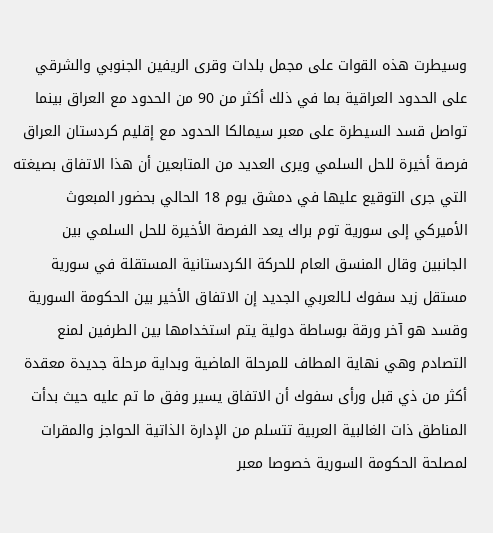وسيطرت هذه القوات على مجمل بلدات وقرى الريفين الجنوبي والشرقي على الحدود العراقية بما في ذلك أكثر من 90 من الحدود مع العراق بينما تواصل قسد السيطرة على معبر سيمالكا الحدود مع إقليم كردستان العراق فرصة أخيرة للحل السلمي ويرى العديد من المتابعين أن هذا الاتفاق بصيغته التي جرى التوقيع عليها في دمشق يوم 18 الحالي بحضور المبعوث الأميركي إلى سورية توم براك يعد الفرصة الأخيرة للحل السلمي بين الجانبين وقال المنسق العام للحركة الكردستانية المستقلة في سورية مستقل زيد سفوك لـالعربي الجديد إن الاتفاق الأخير بين الحكومة السورية وقسد هو آخر ورقة بوساطة دولية يتم استخدامها بين الطرفين لمنع التصادم وهي نهاية المطاف للمرحلة الماضية وبداية مرحلة جديدة معقدة أكثر من ذي قبل ورأى سفوك أن الاتفاق يسير وفق ما تم عليه حيث بدأت المناطق ذات الغالبية العربية تتسلم من الإدارة الذاتية الحواجز والمقرات لمصلحة الحكومة السورية خصوصا معبر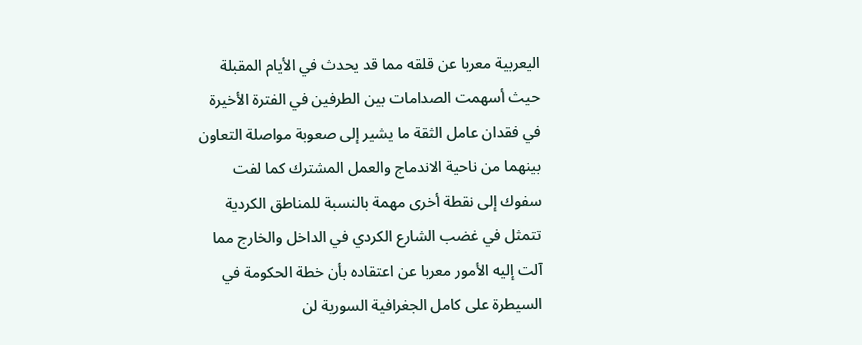اليعربية معربا عن قلقه مما قد يحدث في الأيام المقبلة حيث أسهمت الصدامات بين الطرفين في الفترة الأخيرة في فقدان عامل الثقة ما يشير إلى صعوبة مواصلة التعاون بينهما من ناحية الاندماج والعمل المشترك كما لفت سفوك إلى نقطة أخرى مهمة بالنسبة للمناطق الكردية تتمثل في غضب الشارع الكردي في الداخل والخارج مما آلت إليه الأمور معربا عن اعتقاده بأن خطة الحكومة في السيطرة على كامل الجغرافية السورية لن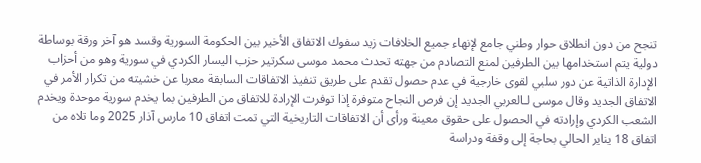تنجح من دون انطلاق حوار وطني جامع لإنهاء جميع الخلافات زيد سفوك الاتفاق الأخير بين الحكومة السورية وقسد هو آخر ورقة بوساطة دولية يتم استخدامها بين الطرفين لمنع التصادم من جهته تحدث محمد موسى سكرتير حزب اليسار الكردي في سورية وهو من أحزاب الإدارة الذاتية عن دور سلبي لقوى خارجية في عدم حصول تقدم على طريق تنفيذ الاتفاقات السابقة معربا عن خشيته من تكرار الأمر في الاتفاق الجديد وقال موسى لـالعربي الجديد إن فرص النجاح متوفرة إذا توفرت الإرادة للاتفاق من الطرفين بما يخدم سورية موحدة ويخدم الشعب الكردي وإرادته في الحصول على حقوق معينة ورأى أن الاتفاقات التاريخية التي تمت اتفاق 10 مارس آذار 2025 وما تلاه من اتفاق 18 يناير الحالي بحاجة إلى وقفة ودراسة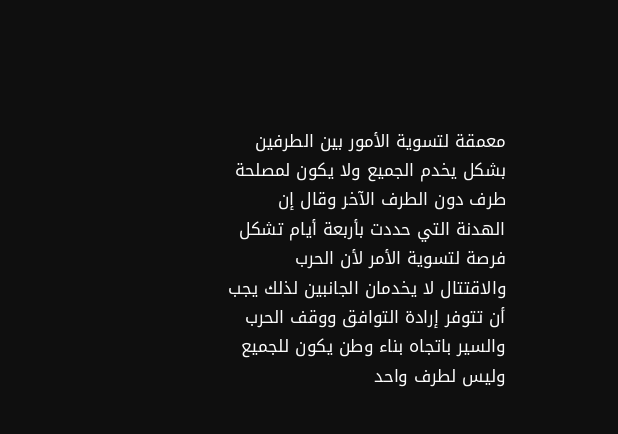معمقة لتسوية الأمور بين الطرفين بشكل يخدم الجميع ولا يكون لمصلحة طرف دون الطرف الآخر وقال إن الهدنة التي حددت بأربعة أيام تشكل فرصة لتسوية الأمر لأن الحرب والاقتتال لا يخدمان الجانبين لذلك يجب أن تتوفر إرادة التوافق ووقف الحرب والسير باتجاه بناء وطن يكون للجميع وليس لطرف واحد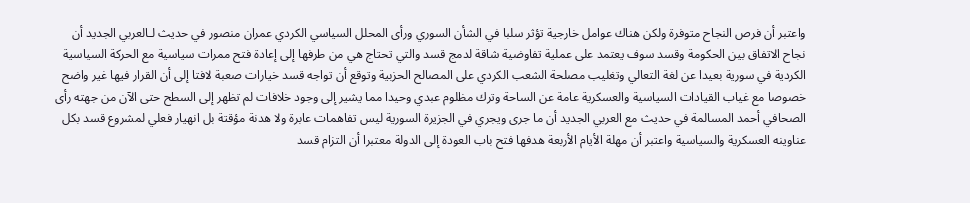واعتبر أن فرص النجاح متوفرة ولكن هناك عوامل خارجية تؤثر سلبا في الشأن السوري ورأى المحلل السياسي الكردي عمران منصور في حديث لـالعربي الجديد أن نجاح الاتفاق بين الحكومة وقسد سوف يعتمد على عملية تفاوضية شاقة لدمج قسد والتي تحتاج هي من طرفها إلى إعادة فتح ممرات سياسية مع الحركة السياسية الكردية في سورية بعيدا عن لغة التعالي وتغليب مصلحة الشعب الكردي على المصالح الحزبية وتوقع أن تواجه قسد خيارات صعبة لافتا إلى أن القرار فيها غير واضح خصوصا مع غياب القيادات السياسية والعسكرية عامة عن الساحة وترك مظلوم عبدي وحيدا مما يشير إلى وجود خلافات لم تظهر إلى السطح حتى الآن من جهته رأى الصحافي أحمد المسالمة في حديث مع العربي الجديد أن ما جرى ويجري في الجزيرة السورية ليس تفاهمات عابرة ولا هدنة مؤقتة بل انهيار فعلي لمشروع قسد بكل عناوينه العسكرية والسياسية واعتبر أن مهلة الأيام الأربعة هدفها فتح باب العودة إلى الدولة معتبرا أن التزام قسد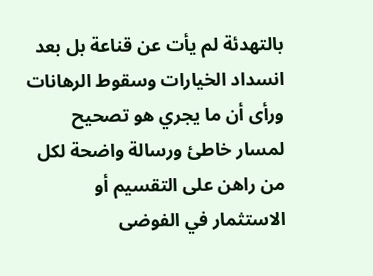بالتهدئة لم يأت عن قناعة بل بعد انسداد الخيارات وسقوط الرهانات ورأى أن ما يجري هو تصحيح لمسار خاطئ ورسالة واضحة لكل من راهن على التقسيم أو الاستثمار في الفوضى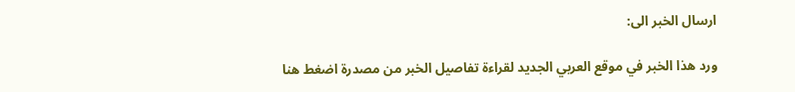ارسال الخبر الى:

ورد هذا الخبر في موقع العربي الجديد لقراءة تفاصيل الخبر من مصدرة اضغط هنا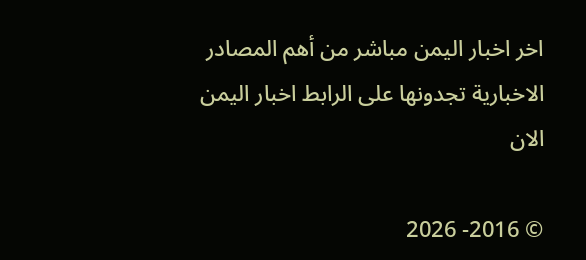اخر اخبار اليمن مباشر من أهم المصادر الاخبارية تجدونها على الرابط اخبار اليمن الان

© 2016- 2026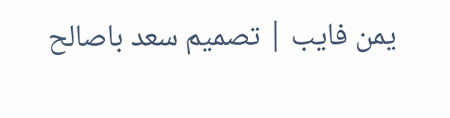يمن فايب | تصميم سعد باصالح